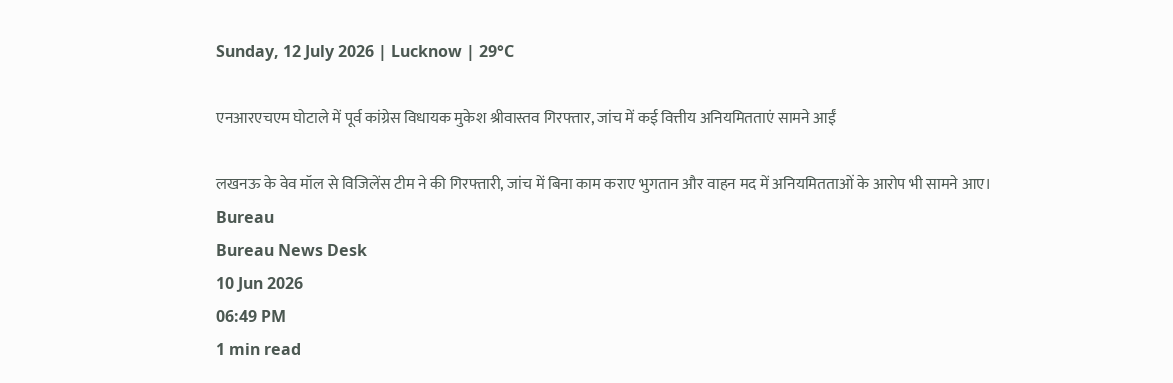Sunday, 12 July 2026 | Lucknow | 29°C

एनआरएचएम घोटाले में पूर्व कांग्रेस विधायक मुकेश श्रीवास्तव गिरफ्तार, जांच में कई वित्तीय अनियमितताएं सामने आईं

लखनऊ के वेव मॉल से विजिलेंस टीम ने की गिरफ्तारी, जांच में बिना काम कराए भुगतान और वाहन मद में अनियमितताओं के आरोप भी सामने आए।
Bureau
Bureau News Desk
10 Jun 2026
06:49 PM
1 min read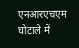एनआरएचएम घोटाले में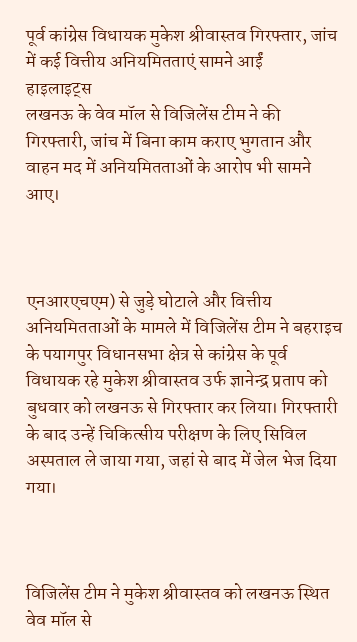पूर्व कांग्रेस विधायक मुकेश श्रीवास्तव गिरफ्तार, जांच में कई वित्तीय अनियमितताएं सामने आईं
हाइलाइट्स
लखनऊ के वेव मॉल से विजिलेंस टीम ने की गिरफ्तारी, जांच में बिना काम कराए भुगतान और वाहन मद में अनियमितताओं के आरोप भी सामने आए।



एनआरएचएम) से जुड़े घोटाले और वित्तीय अनियमितताओं के मामले में विजिलेंस टीम ने बहराइच के पयागपुर विधानसभा क्षेत्र से कांग्रेस के पूर्व विधायक रहे मुकेश श्रीवास्तव उर्फ ज्ञानेन्द्र प्रताप को बुधवार को लखनऊ से गिरफ्तार कर लिया। गिरफ्तारी के बाद उन्हें चिकित्सीय परीक्षण के लिए सिविल अस्पताल ले जाया गया, जहां से बाद में जेल भेज दिया गया।



विजिलेंस टीम ने मुकेश श्रीवास्तव को लखनऊ स्थित वेव मॉल से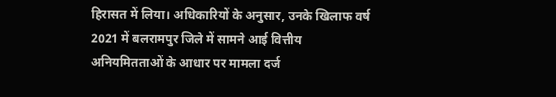हिरासत में लिया। अधिकारियों के अनुसार, उनके खिलाफ वर्ष 2021 में बलरामपुर जिले में सामने आई वित्तीय अनियमितताओं के आधार पर मामला दर्ज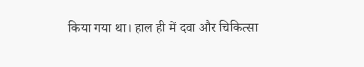किया गया था। हाल ही में दवा और चिकित्सा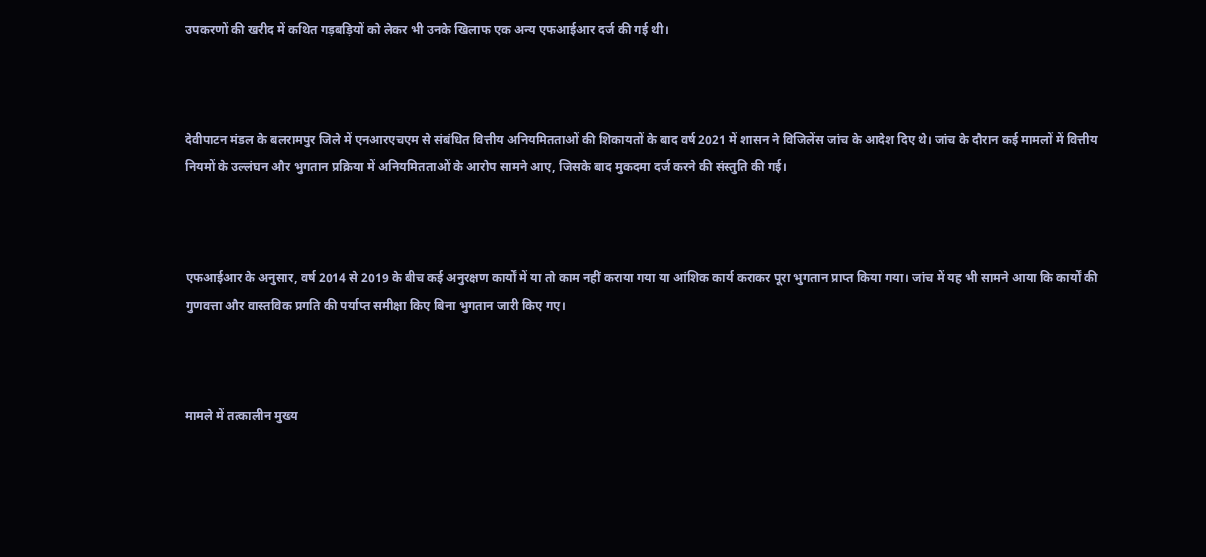उपकरणों की खरीद में कथित गड़बड़ियों को लेकर भी उनके खिलाफ एक अन्य एफआईआर दर्ज की गई थी।



देवीपाटन मंडल के बलरामपुर जिले में एनआरएचएम से संबंधित वित्तीय अनियमितताओं की शिकायतों के बाद वर्ष 2021 में शासन ने विजिलेंस जांच के आदेश दिए थे। जांच के दौरान कई मामलों में वित्तीय नियमों के उल्लंघन और भुगतान प्रक्रिया में अनियमितताओं के आरोप सामने आए, जिसके बाद मुकदमा दर्ज करने की संस्तुति की गई।



एफआईआर के अनुसार, वर्ष 2014 से 2019 के बीच कई अनुरक्षण कार्यों में या तो काम नहीं कराया गया या आंशिक कार्य कराकर पूरा भुगतान प्राप्त किया गया। जांच में यह भी सामने आया कि कार्यों की गुणवत्ता और वास्तविक प्रगति की पर्याप्त समीक्षा किए बिना भुगतान जारी किए गए।



मामले में तत्कालीन मुख्य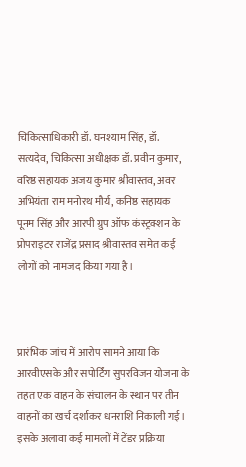चिकित्साधिकारी डॉ. घनश्याम सिंह, डॉ. सत्यदेव, चिकित्सा अधीक्षक डॉ. प्रवीन कुमार, वरिष्ठ सहायक अजय कुमार श्रीवास्तव, अवर अभियंता राम मनोरथ मौर्य, कनिष्ठ सहायक पूनम सिंह और आरपी ग्रुप ऑफ कंस्ट्रक्शन के प्रोपराइटर राजेंद्र प्रसाद श्रीवास्तव समेत कई लोगों को नामजद किया गया है।



प्रारंभिक जांच में आरोप सामने आया कि आरवीएसके और सपोर्टिंग सुपरविजन योजना के तहत एक वाहन के संचालन के स्थान पर तीन वाहनों का खर्च दर्शाकर धनराशि निकाली गई। इसके अलावा कई मामलों में टेंडर प्रक्रिया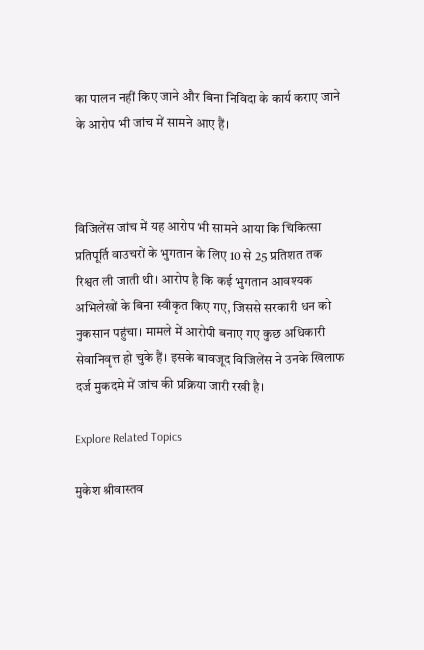का पालन नहीं किए जाने और बिना निविदा के कार्य कराए जाने के आरोप भी जांच में सामने आए हैं।



विजिलेंस जांच में यह आरोप भी सामने आया कि चिकित्सा प्रतिपूर्ति वाउचरों के भुगतान के लिए 10 से 25 प्रतिशत तक रिश्वत ली जाती थी। आरोप है कि कई भुगतान आवश्यक अभिलेखों के बिना स्वीकृत किए गए, जिससे सरकारी धन को नुकसान पहुंचा। मामले में आरोपी बनाए गए कुछ अधिकारी सेवानिवृत्त हो चुके हैं। इसके बावजूद विजिलेंस ने उनके खिलाफ दर्ज मुकदमे में जांच की प्रक्रिया जारी रखी है।

Explore Related Topics

मुकेश श्रीवास्तव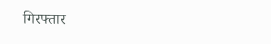गिरफ्तार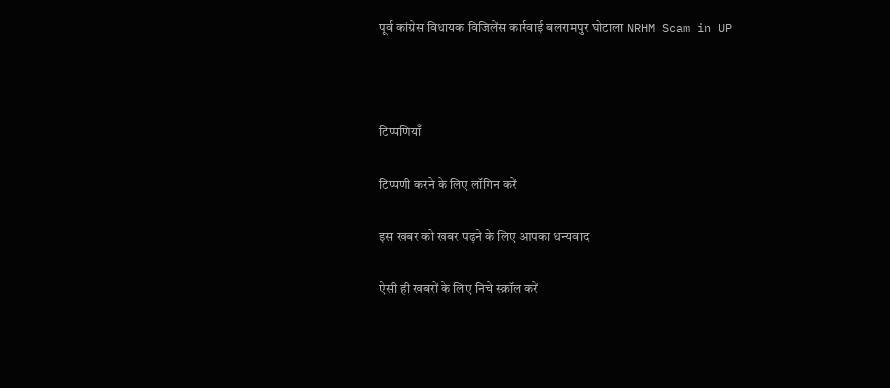पूर्व कांग्रेस विधायक विजिलेंस कार्रवाई बलरामपुर घोटाला NRHM Scam in UP



टिप्पणियाँ

टिप्पणी करने के लिए लॉगिन करें

इस खबर को खबर पढ़ने के लिए आपका धन्यवाद

ऐसी ही खबरों के लिए निचे स्क्रॉल करें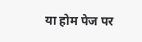या होम पेज पर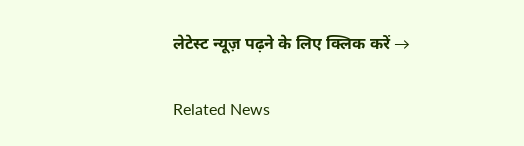लेटेस्ट न्यूज़ पढ़ने के लिए क्लिक करें →

Related News